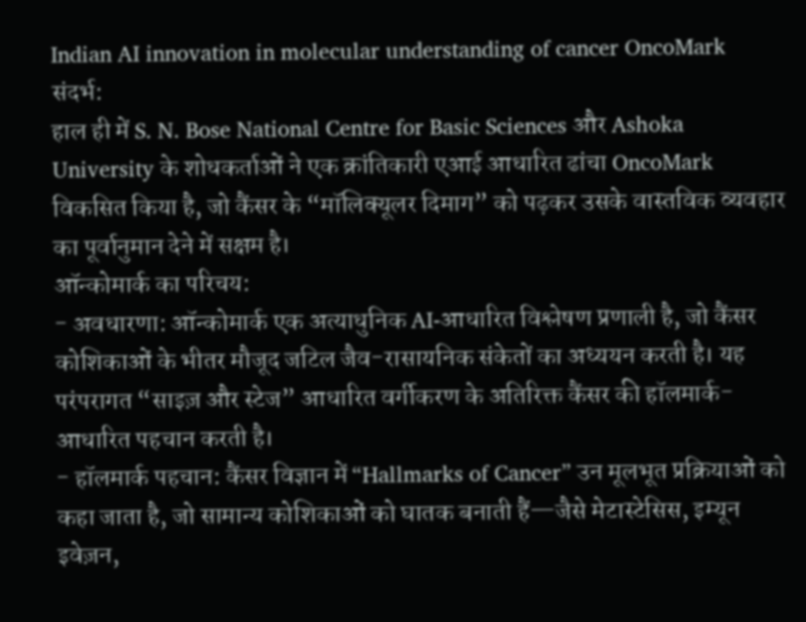Indian AI innovation in molecular understanding of cancer OncoMark
संदर्भ:
हाल ही में S. N. Bose National Centre for Basic Sciences और Ashoka University के शोधकर्ताओं ने एक क्रांतिकारी एआई आधारित ढांचा OncoMark विकसित किया है, जो कैंसर के “मॉलिक्यूलर दिमाग” को पढ़कर उसके वास्तविक व्यवहार का पूर्वानुमान देने में सक्षम है।
ऑन्कोमार्क का परिचय:
- अवधारणा: ऑन्कोमार्क एक अत्याधुनिक AI-आधारित विश्लेषण प्रणाली है, जो कैंसर कोशिकाओं के भीतर मौजूद जटिल जैव-रासायनिक संकेतों का अध्ययन करती है। यह परंपरागत “साइज़ और स्टेज” आधारित वर्गीकरण के अतिरिक्त कैंसर की हॉलमार्क-आधारित पहचान करती है।
- हॉलमार्क पहचान: कैंसर विज्ञान में “Hallmarks of Cancer” उन मूलभूत प्रक्रियाओं को कहा जाता है, जो सामान्य कोशिकाओं को घातक बनाती हैं—जैसे मेटास्टेसिस, इम्यून इवेज़न,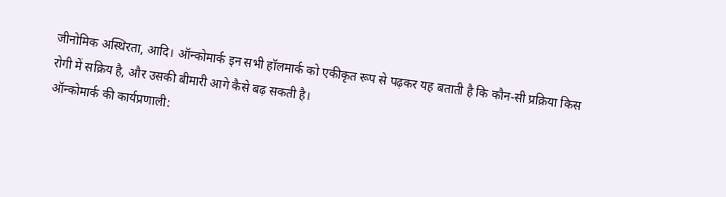जीनोमिक अस्थिरता, आदि। ऑन्कोमार्क इन सभी हॉलमार्क को एकीकृत रूप से पढ़कर यह बताती है कि कौन-सी प्रक्रिया किस रोगी में सक्रिय है, और उसकी बीमारी आगे कैसे बढ़ सकती है।
ऑन्कोमार्क की कार्यप्रणाली: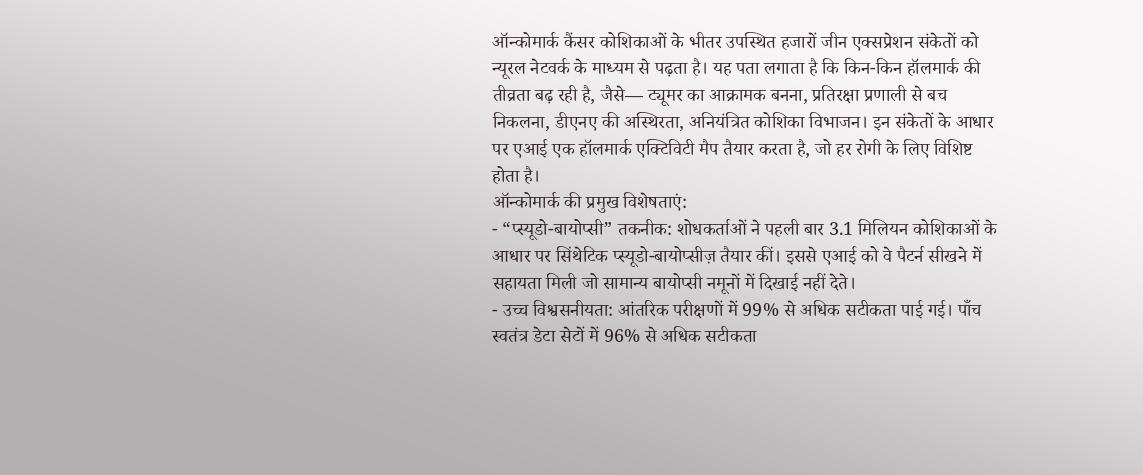ऑन्कोमार्क कैंसर कोशिकाओं के भीतर उपस्थित हजारों जीन एक्सप्रेशन संकेतों को न्यूरल नेटवर्क के माध्यम से पढ़ता है। यह पता लगाता है कि किन-किन हॉलमार्क की तीव्रता बढ़ रही है, जैसे— ट्यूमर का आक्रामक बनना, प्रतिरक्षा प्रणाली से बच निकलना, डीएनए की अस्थिरता, अनियंत्रित कोशिका विभाजन। इन संकेतों के आधार पर एआई एक हॉलमार्क एक्टिविटी मैप तैयार करता है, जो हर रोगी के लिए विशिष्ट होता है।
ऑन्कोमार्क की प्रमुख विशेषताएं:
- “प्स्यूडो-बायोप्सी” तकनीक: शोधकर्ताओं ने पहली बार 3.1 मिलियन कोशिकाओं के आधार पर सिंथेटिक प्स्यूडो-बायोप्सीज़ तैयार कीं। इससे एआई को वे पैटर्न सीखने में सहायता मिली जो सामान्य बायोप्सी नमूनों में दिखाई नहीं देते।
- उच्च विश्वसनीयता: आंतरिक परीक्षणों में 99% से अधिक सटीकता पाई गई। पाँच स्वतंत्र डेटा सेटों में 96% से अधिक सटीकता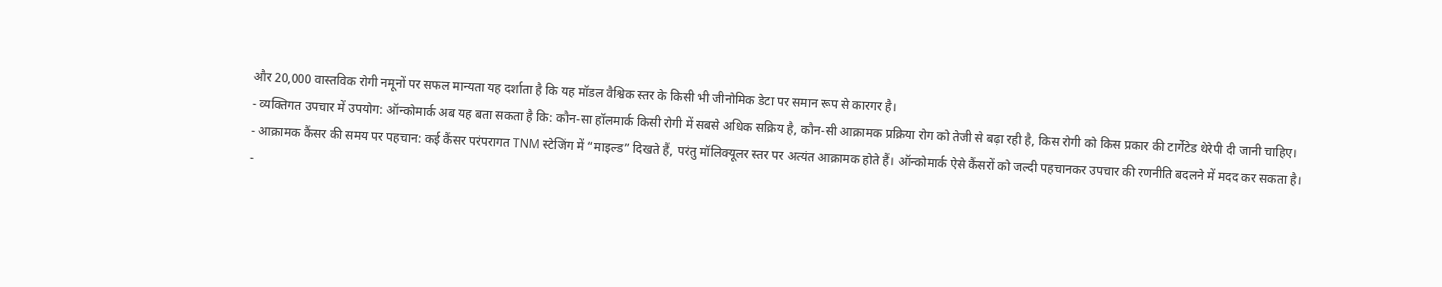और 20,000 वास्तविक रोगी नमूनों पर सफल मान्यता यह दर्शाता है कि यह मॉडल वैश्विक स्तर के किसी भी जीनोमिक डेटा पर समान रूप से कारगर है।
- व्यक्तिगत उपचार में उपयोग: ऑन्कोमार्क अब यह बता सकता है कि: कौन-सा हॉलमार्क किसी रोगी में सबसे अधिक सक्रिय है, कौन-सी आक्रामक प्रक्रिया रोग को तेजी से बढ़ा रही है, किस रोगी को किस प्रकार की टार्गेटेड थेरेपी दी जानी चाहिए।
- आक्रामक कैंसर की समय पर पहचान: कई कैंसर परंपरागत TNM स्टेजिंग में “माइल्ड” दिखते हैं, परंतु मॉलिक्यूलर स्तर पर अत्यंत आक्रामक होते हैं। ऑन्कोमार्क ऐसे कैंसरों को जल्दी पहचानकर उपचार की रणनीति बदलने में मदद कर सकता है।
-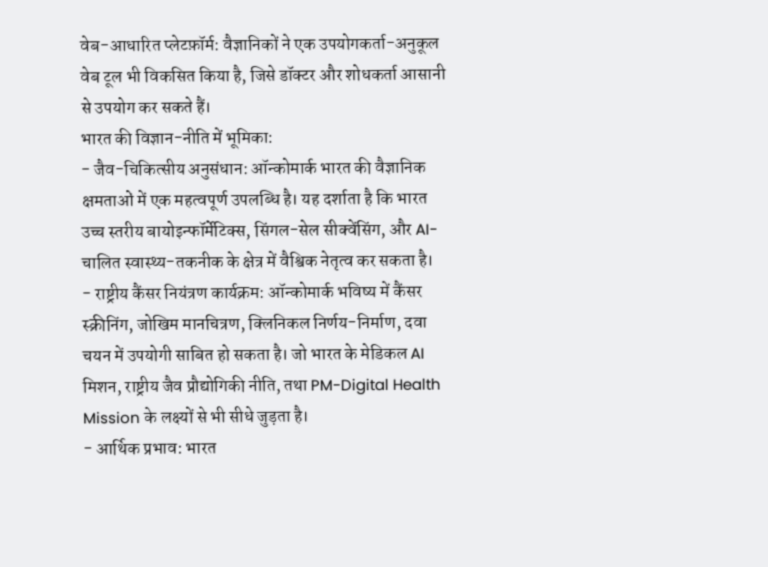वेब-आधारित प्लेटफ़ॉर्म: वैज्ञानिकों ने एक उपयोगकर्ता-अनुकूल वेब टूल भी विकसित किया है, जिसे डॉक्टर और शोधकर्ता आसानी से उपयोग कर सकते हैं।
भारत की विज्ञान-नीति में भूमिका:
- जैव-चिकित्सीय अनुसंधान: ऑन्कोमार्क भारत की वैज्ञानिक क्षमताओं में एक महत्वपूर्ण उपलब्धि है। यह दर्शाता है कि भारत उच्च स्तरीय बायोइन्फॉर्मेटिक्स, सिंगल-सेल सीक्वेंसिंग, और AI-चालित स्वास्थ्य-तकनीक के क्षेत्र में वैश्विक नेतृत्व कर सकता है।
- राष्ट्रीय कैंसर नियंत्रण कार्यक्रम: ऑन्कोमार्क भविष्य में कैंसर स्क्रीनिंग, जोखिम मानचित्रण, क्लिनिकल निर्णय-निर्माण, दवा चयन में उपयोगी साबित हो सकता है। जो भारत के मेडिकल AI मिशन, राष्ट्रीय जैव प्रौद्योगिकी नीति, तथा PM-Digital Health Mission के लक्ष्यों से भी सीधे जुड़ता है।
- आर्थिक प्रभाव: भारत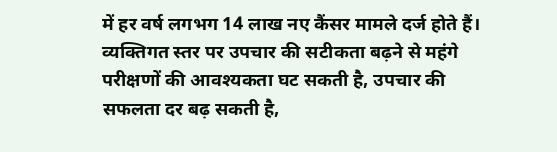में हर वर्ष लगभग 14 लाख नए कैंसर मामले दर्ज होते हैं। व्यक्तिगत स्तर पर उपचार की सटीकता बढ़ने से महंगे परीक्षणों की आवश्यकता घट सकती है, उपचार की सफलता दर बढ़ सकती है,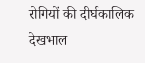रोगियों की दीर्घकालिक देखभाल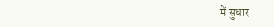में सुधार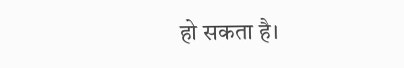हो सकता है।